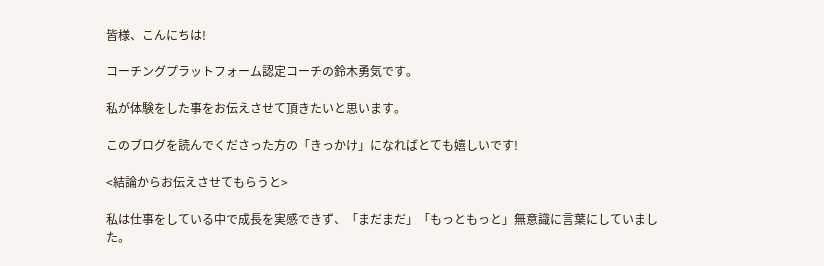皆様、こんにちは!

コーチングプラットフォーム認定コーチの鈴木勇気です。

私が体験をした事をお伝えさせて頂きたいと思います。

このブログを読んでくださった方の「きっかけ」になればとても嬉しいです!

<結論からお伝えさせてもらうと>

私は仕事をしている中で成長を実感できず、「まだまだ」「もっともっと」無意識に言葉にしていました。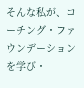そんな私が、コーチング・ファウンデーションを学び・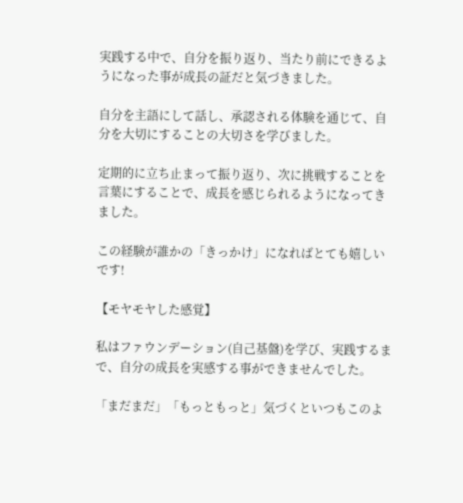実践する中で、自分を振り返り、当たり前にできるようになった事が成長の証だと気づきました。

自分を主語にして話し、承認される体験を通じて、自分を大切にすることの大切さを学びました。

定期的に立ち止まって振り返り、次に挑戦することを言葉にすることで、成長を感じられるようになってきました。

この経験が誰かの「きっかけ」になればとても嬉しいです!

【モヤモヤした感覚】

私はファウンデーション(自己基盤)を学び、実践するまで、自分の成長を実感する事ができませんでした。

「まだまだ」「もっともっと」気づくといつもこのよ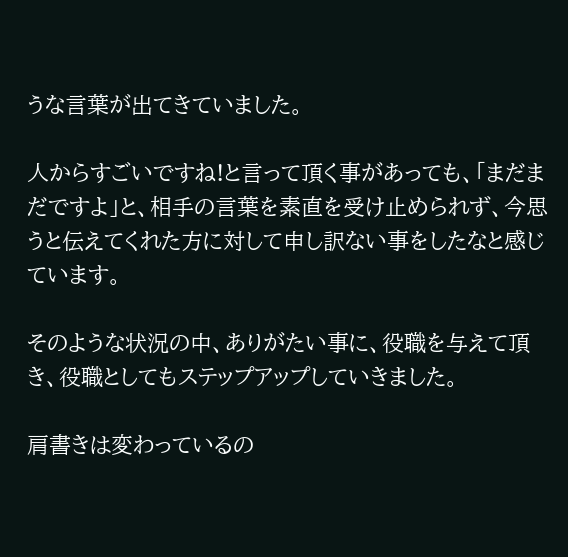うな言葉が出てきていました。

人からすごいですね!と言って頂く事があっても、「まだまだですよ」と、相手の言葉を素直を受け止められず、今思うと伝えてくれた方に対して申し訳ない事をしたなと感じています。

そのような状況の中、ありがたい事に、役職を与えて頂き、役職としてもステップアップしていきました。

肩書きは変わっているの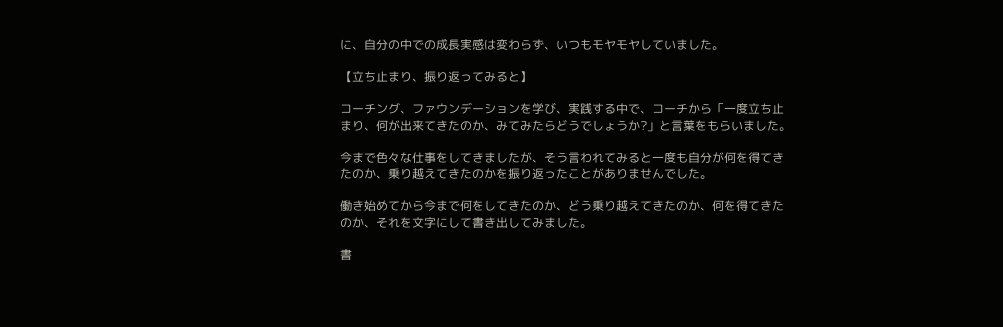に、自分の中での成長実感は変わらず、いつもモヤモヤしていました。

【立ち止まり、振り返ってみると】

コーチング、ファウンデーションを学び、実践する中で、コーチから「一度立ち止まり、何が出来てきたのか、みてみたらどうでしょうか?」と言葉をもらいました。

今まで色々な仕事をしてきましたが、そう言われてみると一度も自分が何を得てきたのか、乗り越えてきたのかを振り返ったことがありませんでした。

働き始めてから今まで何をしてきたのか、どう乗り越えてきたのか、何を得てきたのか、それを文字にして書き出してみました。

書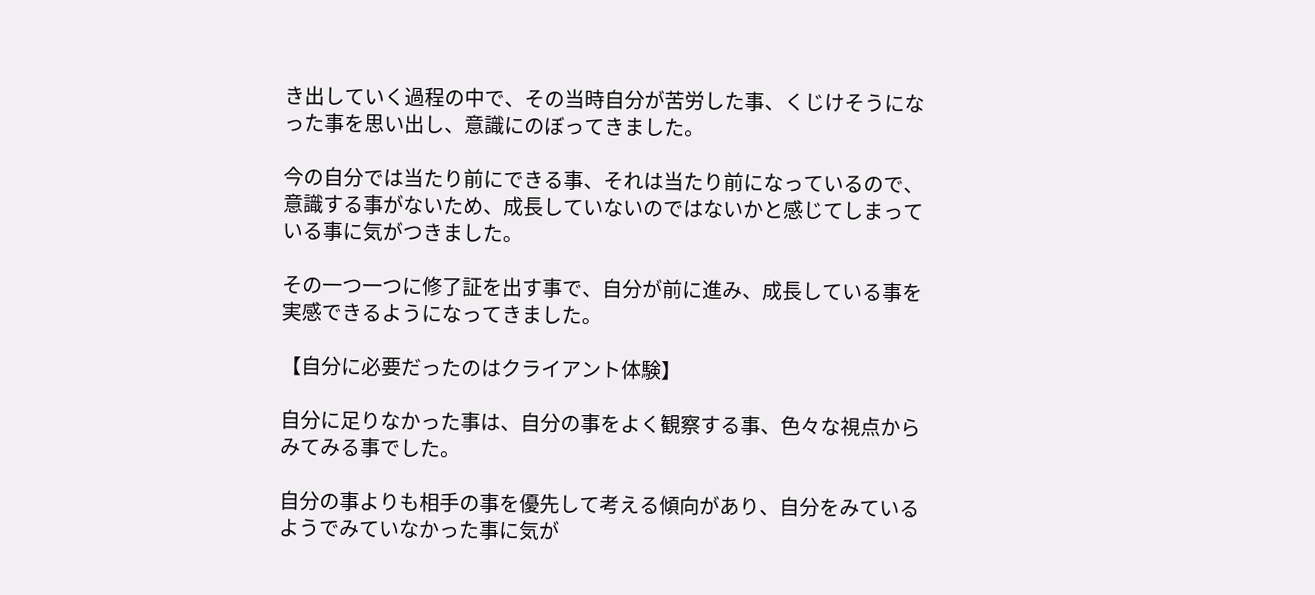き出していく過程の中で、その当時自分が苦労した事、くじけそうになった事を思い出し、意識にのぼってきました。

今の自分では当たり前にできる事、それは当たり前になっているので、意識する事がないため、成長していないのではないかと感じてしまっている事に気がつきました。

その一つ一つに修了証を出す事で、自分が前に進み、成長している事を実感できるようになってきました。

【自分に必要だったのはクライアント体験】

自分に足りなかった事は、自分の事をよく観察する事、色々な視点からみてみる事でした。

自分の事よりも相手の事を優先して考える傾向があり、自分をみているようでみていなかった事に気が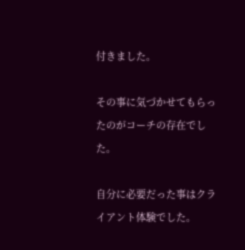付きました。

その事に気づかせてもらったのがコーチの存在でした。

自分に必要だった事はクライアント体験でした。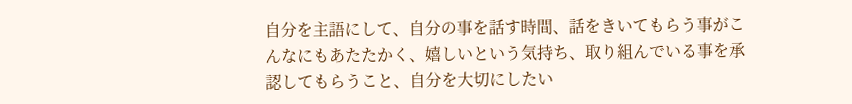自分を主語にして、自分の事を話す時間、話をきいてもらう事がこんなにもあたたかく、嬉しいという気持ち、取り組んでいる事を承認してもらうこと、自分を大切にしたい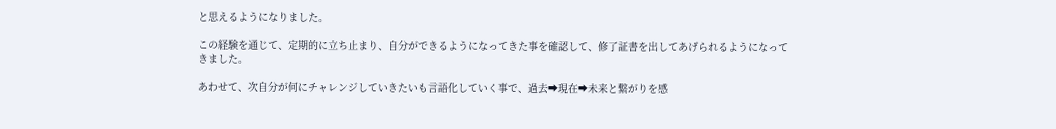と思えるようになりました。

この経験を通じて、定期的に立ち止まり、自分ができるようになってきた事を確認して、修了証書を出してあげられるようになってきました。

あわせて、次自分が何にチャレンジしていきたいも言語化していく事で、過去➡現在➡未来と繋がりを感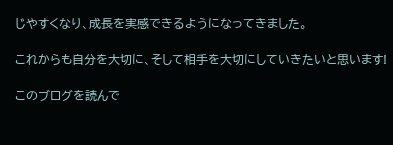じやすくなり、成長を実感できるようになってきました。

これからも自分を大切に、そして相手を大切にしていきたいと思います!

このブログを読んで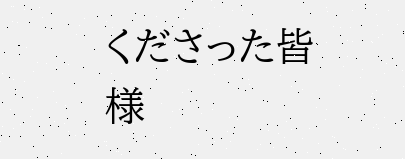くださった皆様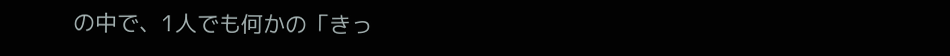の中で、1人でも何かの「きっ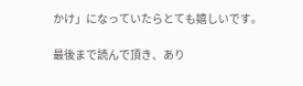かけ」になっていたらとても嬉しいです。

最後まで読んで頂き、あり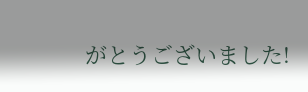がとうございました!